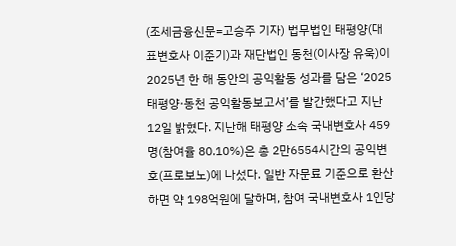(조세금융신문=고승주 기자) 법무법인 태평양(대표변호사 이준기)과 재단법인 동천(이사장 유욱)이 2025년 한 해 동안의 공익활동 성과를 담은 ‘2025 태평양·동천 공익활동보고서’를 발간했다고 지난 12일 밝혔다. 지난해 태평양 소속 국내변호사 459명(참여율 80.10%)은 총 2만6554시간의 공익변호(프로보노)에 나섰다. 일반 자문료 기준으로 환산하면 약 198억원에 달하며, 참여 국내변호사 1인당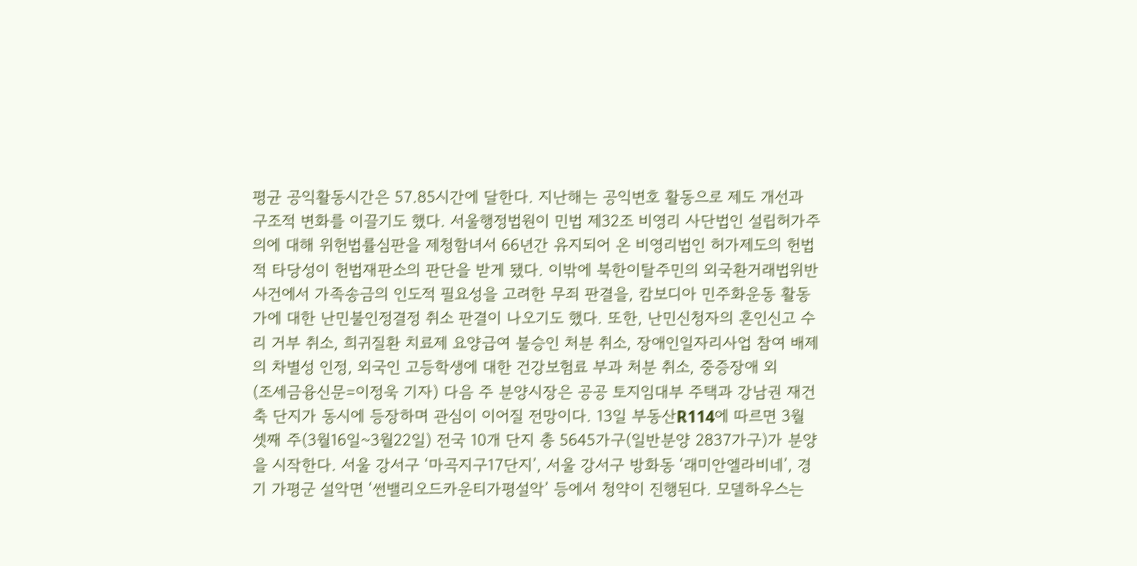평균 공익활동시간은 57.85시간에 달한다. 지난해는 공익변호 활동으로 제도 개선과 구조적 변화를 이끌기도 했다. 서울행정법원이 민법 제32조 비영리 사단법인 설립허가주의에 대해 위헌법률심판을 제청함녀서 66년간 유지되어 온 비영리법인 허가제도의 헌법적 타당성이 헌법재판소의 판단을 받게 됐다. 이밖에 북한이탈주민의 외국환거래법위반 사건에서 가족송금의 인도적 필요성을 고려한 무죄 판결을, 캄보디아 민주화운동 활동가에 대한 난민불인정결정 취소 판결이 나오기도 했다. 또한, 난민신청자의 혼인신고 수리 거부 취소, 희귀질환 치료제 요양급여 불승인 처분 취소, 장애인일자리사업 참여 배제의 차별성 인정, 외국인 고등학생에 대한 건강보험료 부과 처분 취소, 중증장애 외
(조세금융신문=이정욱 기자) 다음 주 분양시장은 공공 토지임대부 주택과 강남권 재건축 단지가 동시에 등장하며 관심이 이어질 전망이다. 13일 부동산R114에 따르면 3월 셋째 주(3월16일~3월22일) 전국 10개 단지 총 5645가구(일반분양 2837가구)가 분양을 시작한다. 서울 강서구 ‘마곡지구17단지’, 서울 강서구 방화동 ‘래미안엘라비네’, 경기 가평군 설악면 ‘썬밸리오드카운티가평설악’ 등에서 청약이 진행된다. 모델하우스는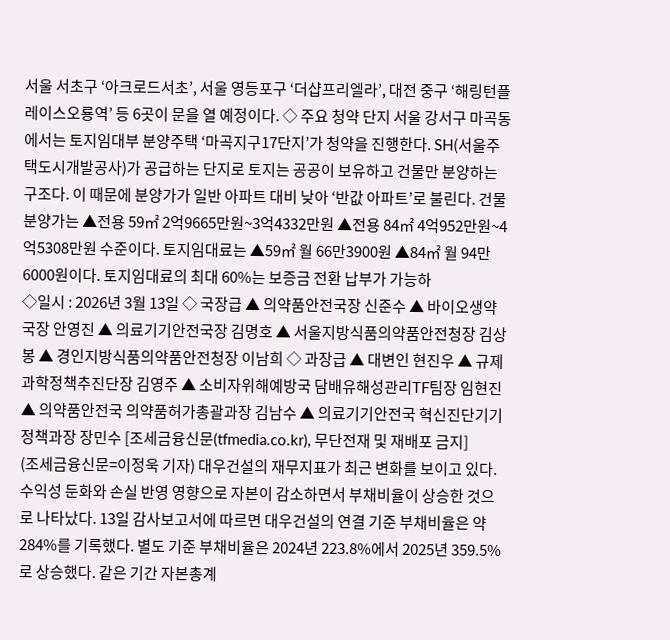서울 서초구 ‘아크로드서초’, 서울 영등포구 ‘더샵프리엘라’, 대전 중구 ‘해링턴플레이스오룡역’ 등 6곳이 문을 열 예정이다. ◇ 주요 청약 단지 서울 강서구 마곡동에서는 토지임대부 분양주택 ‘마곡지구17단지’가 청약을 진행한다. SH(서울주택도시개발공사)가 공급하는 단지로 토지는 공공이 보유하고 건물만 분양하는 구조다. 이 때문에 분양가가 일반 아파트 대비 낮아 ‘반값 아파트’로 불린다. 건물 분양가는 ▲전용 59㎡ 2억9665만원~3억4332만원 ▲전용 84㎡ 4억952만원~4억5308만원 수준이다. 토지임대료는 ▲59㎡ 월 66만3900원 ▲84㎡ 월 94만6000원이다. 토지임대료의 최대 60%는 보증금 전환 납부가 가능하
◇일시 : 2026년 3월 13일 ◇ 국장급 ▲ 의약품안전국장 신준수 ▲ 바이오생약국장 안영진 ▲ 의료기기안전국장 김명호 ▲ 서울지방식품의약품안전청장 김상봉 ▲ 경인지방식품의약품안전청장 이남희 ◇ 과장급 ▲ 대변인 현진우 ▲ 규제과학정책추진단장 김영주 ▲ 소비자위해예방국 담배유해성관리TF팀장 임현진 ▲ 의약품안전국 의약품허가총괄과장 김남수 ▲ 의료기기안전국 혁신진단기기정책과장 장민수 [조세금융신문(tfmedia.co.kr), 무단전재 및 재배포 금지]
(조세금융신문=이정욱 기자) 대우건설의 재무지표가 최근 변화를 보이고 있다. 수익성 둔화와 손실 반영 영향으로 자본이 감소하면서 부채비율이 상승한 것으로 나타났다. 13일 감사보고서에 따르면 대우건설의 연결 기준 부채비율은 약 284%를 기록했다. 별도 기준 부채비율은 2024년 223.8%에서 2025년 359.5%로 상승했다. 같은 기간 자본총계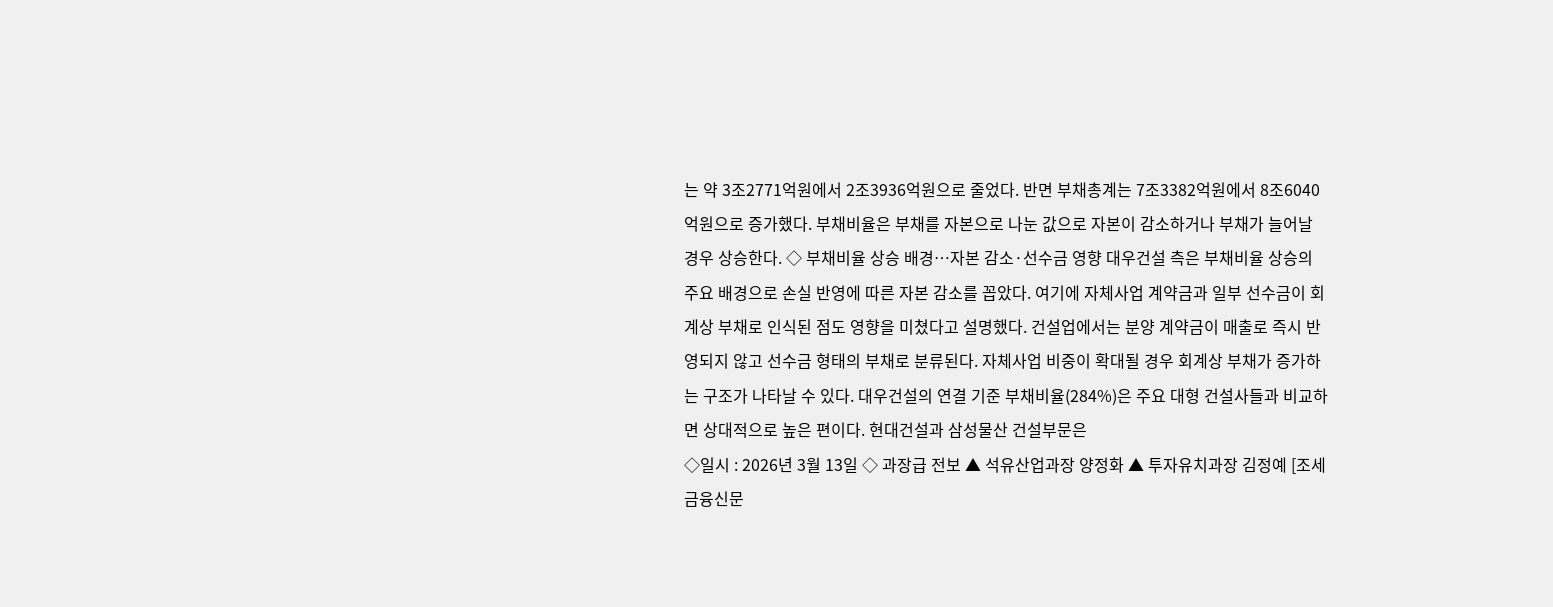는 약 3조2771억원에서 2조3936억원으로 줄었다. 반면 부채총계는 7조3382억원에서 8조6040억원으로 증가했다. 부채비율은 부채를 자본으로 나눈 값으로 자본이 감소하거나 부채가 늘어날 경우 상승한다. ◇ 부채비율 상승 배경…자본 감소·선수금 영향 대우건설 측은 부채비율 상승의 주요 배경으로 손실 반영에 따른 자본 감소를 꼽았다. 여기에 자체사업 계약금과 일부 선수금이 회계상 부채로 인식된 점도 영향을 미쳤다고 설명했다. 건설업에서는 분양 계약금이 매출로 즉시 반영되지 않고 선수금 형태의 부채로 분류된다. 자체사업 비중이 확대될 경우 회계상 부채가 증가하는 구조가 나타날 수 있다. 대우건설의 연결 기준 부채비율(284%)은 주요 대형 건설사들과 비교하면 상대적으로 높은 편이다. 현대건설과 삼성물산 건설부문은
◇일시 : 2026년 3월 13일 ◇ 과장급 전보 ▲ 석유산업과장 양정화 ▲ 투자유치과장 김정예 [조세금융신문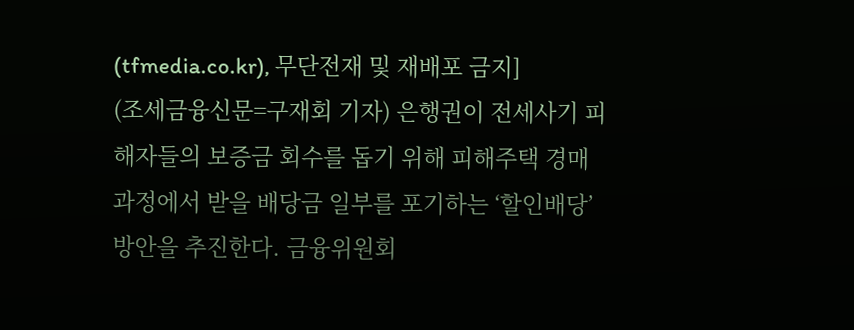(tfmedia.co.kr), 무단전재 및 재배포 금지]
(조세금융신문=구재회 기자) 은행권이 전세사기 피해자들의 보증금 회수를 돕기 위해 피해주택 경매 과정에서 받을 배당금 일부를 포기하는 ‘할인배당’ 방안을 추진한다. 금융위원회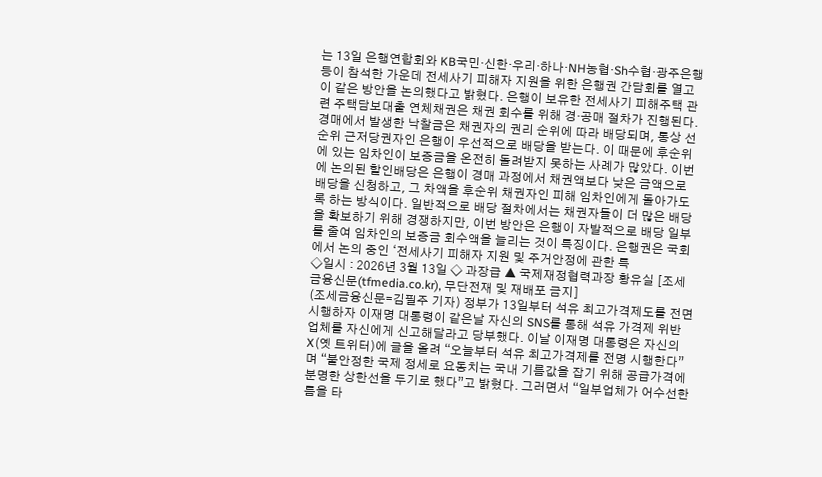는 13일 은행연합회와 KB국민·신한·우리·하나·NH농협·Sh수협·광주은행 등이 참석한 가운데 전세사기 피해자 지원을 위한 은행권 간담회를 열고 이 같은 방안을 논의했다고 밝혔다. 은행이 보유한 전세사기 피해주택 관련 주택담보대출 연체채권은 채권 회수를 위해 경·공매 절차가 진행된다. 경매에서 발생한 낙찰금은 채권자의 권리 순위에 따라 배당되며, 통상 선순위 근저당권자인 은행이 우선적으로 배당을 받는다. 이 때문에 후순위에 있는 임차인이 보증금을 온전히 돌려받지 못하는 사례가 많았다. 이번에 논의된 할인배당은 은행이 경매 과정에서 채권액보다 낮은 금액으로 배당을 신청하고, 그 차액을 후순위 채권자인 피해 임차인에게 돌아가도록 하는 방식이다. 일반적으로 배당 절차에서는 채권자들이 더 많은 배당을 확보하기 위해 경쟁하지만, 이번 방안은 은행이 자발적으로 배당 일부를 줄여 임차인의 보증금 회수액을 늘리는 것이 특징이다. 은행권은 국회에서 논의 중인 ‘전세사기 피해자 지원 및 주거안정에 관한 특
◇일시 : 2026년 3월 13일 ◇ 과장급 ▲ 국제재정협력과장 황유실 [조세금융신문(tfmedia.co.kr), 무단전재 및 재배포 금지]
(조세금융신문=김필주 기자) 정부가 13일부터 석유 최고가격제도를 전면 시행하자 이재명 대통령이 같은날 자신의 SNS를 통해 석유 가격제 위반 업체를 자신에게 신고해달라고 당부했다. 이날 이재명 대통령은 자신의 X(옛 트위터)에 글을 올려 “오늘부터 석유 최고가격제를 전명 시행한다”며 “불안정한 국제 정세로 요동치는 국내 기름값을 잡기 위해 공급가격에 분명한 상한선을 두기로 했다”고 밝혔다. 그러면서 “일부업체가 어수선한 틈을 타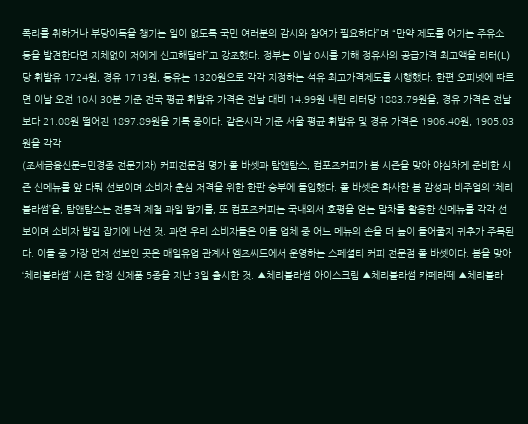폭리를 취하거나 부당이득을 챙기는 일이 없도록 국민 여러분의 감시와 참여가 필요하다”며 “만약 제도를 어기는 주유소 등을 발견한다면 지체없이 저에게 신고해달라”고 강조했다. 정부는 이날 0시를 기해 정유사의 공급가격 최고액을 리터(L)당 휘발유 1724원, 경유 1713원, 등유는 1320원으로 각각 지정하는 석유 최고가격제도를 시행했다. 한편 오피넷에 따르면 이날 오전 10시 30분 기준 전국 평균 휘발유 가격은 전날 대비 14.99원 내린 리터당 1883.79원을, 경유 가격은 전날 보다 21.08원 떨어진 1897.89원을 기록 중이다. 같은시각 기준 서울 평균 휘발유 및 경유 가격은 1906.40원, 1905.03원을 각각
(조세금융신문=민경종 전문기자) 커피전문점 명가 폴 바셋과 탐앤탐스, 컴포즈커피가 봄 시즌을 맞아 야심차게 준비한 시즌 신메뉴를 앞 다퉈 선보이며 소비자 춘심 저격을 위한 한판 승부에 돌입했다. 폴 바셋은 화사한 봄 감성과 비주얼의 ‘체리블라썸’을, 탐앤탐스는 전통적 제철 과일 딸기를, 또 컴포즈커피는 국내외서 호평을 얻는 말차를 활용한 신메뉴를 각각 선보이며 소비자 발길 잡기에 나선 것. 과연 우리 소비자들은 이들 업체 중 어느 메뉴의 손을 더 높이 들어줄지 귀추가 주목된다. 이들 중 가장 먼저 선보인 곳은 매일유업 관계사 엠즈씨드에서 운영하는 스페셜티 커피 전문점 폴 바셋이다. 봄을 맞아 ‘체리블라썸’ 시즌 한정 신제품 5종을 지난 3일 출시한 것. ▲체리블라썸 아이스크림 ▲체리블라썸 카페라떼 ▲체리블라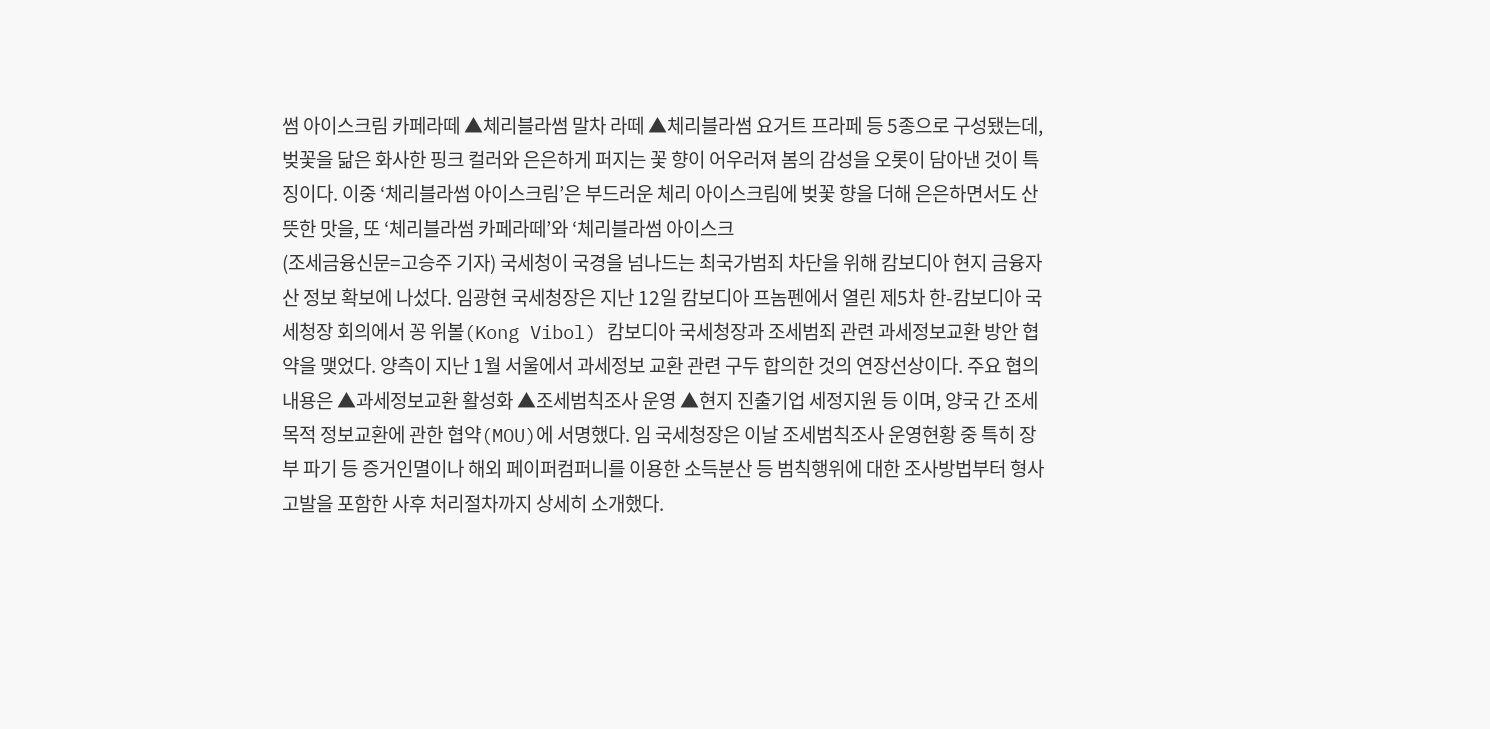썸 아이스크림 카페라떼 ▲체리블라썸 말차 라떼 ▲체리블라썸 요거트 프라페 등 5종으로 구성됐는데, 벚꽃을 닮은 화사한 핑크 컬러와 은은하게 퍼지는 꽃 향이 어우러져 봄의 감성을 오롯이 담아낸 것이 특징이다. 이중 ‘체리블라썸 아이스크림’은 부드러운 체리 아이스크림에 벚꽃 향을 더해 은은하면서도 산뜻한 맛을, 또 ‘체리블라썸 카페라떼’와 ‘체리블라썸 아이스크
(조세금융신문=고승주 기자) 국세청이 국경을 넘나드는 최국가범죄 차단을 위해 캄보디아 현지 금융자산 정보 확보에 나섰다. 임광현 국세청장은 지난 12일 캄보디아 프놈펜에서 열린 제5차 한-캄보디아 국세청장 회의에서 꽁 위볼(Kong Vibol) 캄보디아 국세청장과 조세범죄 관련 과세정보교환 방안 협약을 맺었다. 양측이 지난 1월 서울에서 과세정보 교환 관련 구두 합의한 것의 연장선상이다. 주요 협의 내용은 ▲과세정보교환 활성화 ▲조세범칙조사 운영 ▲현지 진출기업 세정지원 등 이며, 양국 간 조세목적 정보교환에 관한 협약(MOU)에 서명했다. 임 국세청장은 이날 조세범칙조사 운영현황 중 특히 장부 파기 등 증거인멸이나 해외 페이퍼컴퍼니를 이용한 소득분산 등 범칙행위에 대한 조사방법부터 형사고발을 포함한 사후 처리절차까지 상세히 소개했다.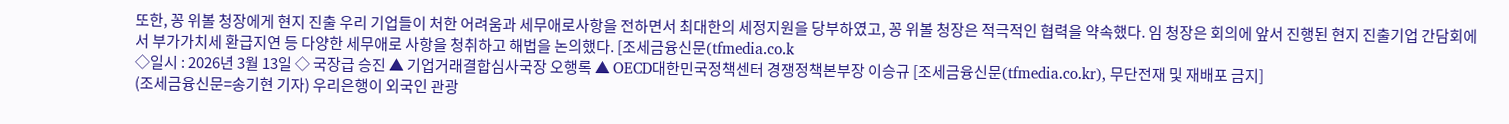또한, 꽁 위볼 청장에게 현지 진출 우리 기업들이 처한 어려움과 세무애로사항을 전하면서 최대한의 세정지원을 당부하였고, 꽁 위볼 청장은 적극적인 협력을 약속했다. 임 청장은 회의에 앞서 진행된 현지 진출기업 간담회에서 부가가치세 환급지연 등 다양한 세무애로 사항을 청취하고 해법을 논의했다. [조세금융신문(tfmedia.co.k
◇일시 : 2026년 3월 13일 ◇ 국장급 승진 ▲ 기업거래결합심사국장 오행록 ▲ OECD대한민국정책센터 경쟁정책본부장 이승규 [조세금융신문(tfmedia.co.kr), 무단전재 및 재배포 금지]
(조세금융신문=송기현 기자) 우리은행이 외국인 관광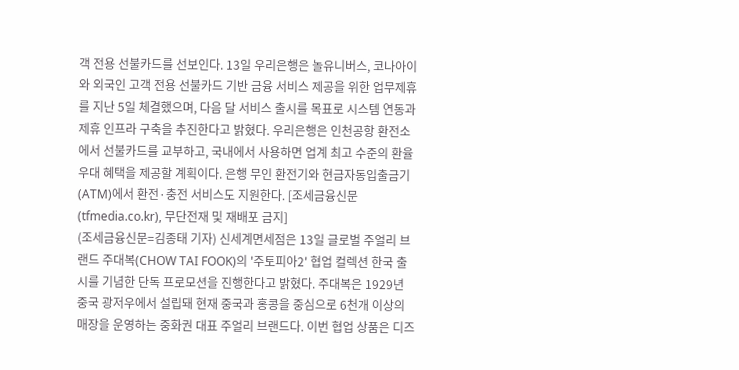객 전용 선불카드를 선보인다. 13일 우리은행은 놀유니버스, 코나아이와 외국인 고객 전용 선불카드 기반 금융 서비스 제공을 위한 업무제휴를 지난 5일 체결했으며, 다음 달 서비스 출시를 목표로 시스템 연동과 제휴 인프라 구축을 추진한다고 밝혔다. 우리은행은 인천공항 환전소에서 선불카드를 교부하고, 국내에서 사용하면 업계 최고 수준의 환율 우대 혜택을 제공할 계획이다. 은행 무인 환전기와 현금자동입출금기(ATM)에서 환전·충전 서비스도 지원한다. [조세금융신문(tfmedia.co.kr), 무단전재 및 재배포 금지]
(조세금융신문=김종태 기자) 신세계면세점은 13일 글로벌 주얼리 브랜드 주대복(CHOW TAI FOOK)의 '주토피아2' 협업 컬렉션 한국 출시를 기념한 단독 프로모션을 진행한다고 밝혔다. 주대복은 1929년 중국 광저우에서 설립돼 현재 중국과 홍콩을 중심으로 6천개 이상의 매장을 운영하는 중화권 대표 주얼리 브랜드다. 이번 협업 상품은 디즈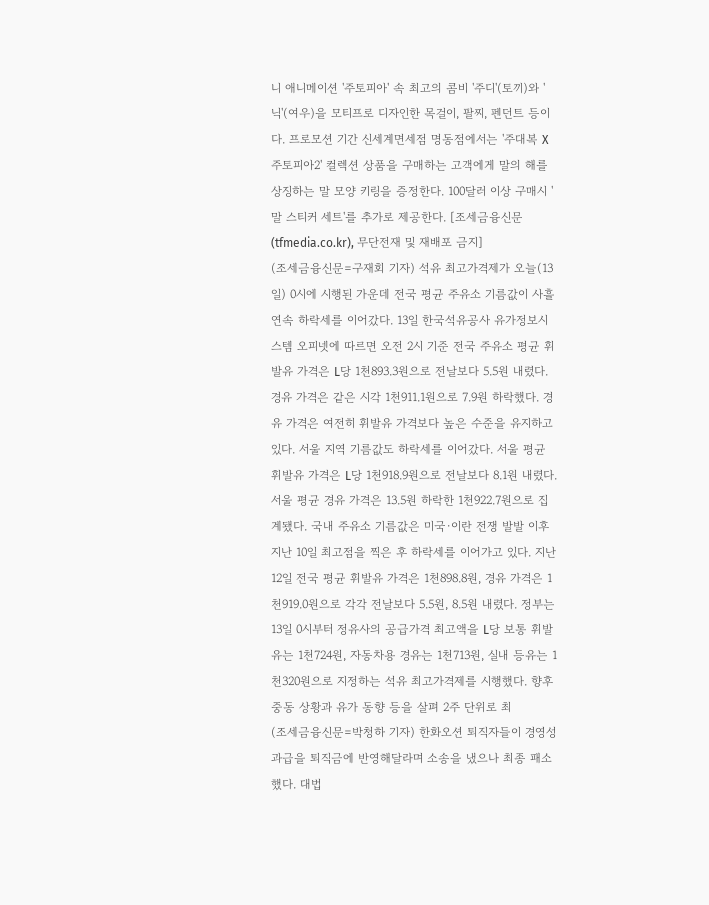니 애니메이션 '주토피아' 속 최고의 콤비 '주디'(토끼)와 '닉'(여우)을 모티프로 디자인한 목걸이, 팔찌, 펜던트 등이다. 프로모션 기간 신세계면세점 명동점에서는 '주대복 X 주토피아2' 컬렉션 상품을 구매하는 고객에게 말의 해를 상징하는 말 모양 키링을 증정한다. 100달러 이상 구매시 '말 스티커 세트'를 추가로 제공한다. [조세금융신문(tfmedia.co.kr), 무단전재 및 재배포 금지]
(조세금융신문=구재회 기자) 석유 최고가격제가 오늘(13일) 0시에 시행된 가운데 전국 평균 주유소 기름값이 사흘 연속 하락세를 이어갔다. 13일 한국석유공사 유가정보시스템 오피넷에 따르면 오전 2시 기준 전국 주유소 평균 휘발유 가격은 L당 1천893.3원으로 전날보다 5.5원 내렸다. 경유 가격은 같은 시각 1천911.1원으로 7.9원 하락했다. 경유 가격은 여전히 휘발유 가격보다 높은 수준을 유지하고 있다. 서울 지역 기름값도 하락세를 이어갔다. 서울 평균 휘발유 가격은 L당 1천918.9원으로 전날보다 8.1원 내렸다. 서울 평균 경유 가격은 13.5원 하락한 1천922.7원으로 집계됐다. 국내 주유소 기름값은 미국·이란 전쟁 발발 이후 지난 10일 최고점을 찍은 후 하락세를 이어가고 있다. 지난 12일 전국 평균 휘발유 가격은 1천898.8원, 경유 가격은 1천919.0원으로 각각 전날보다 5.5원, 8.5원 내렸다. 정부는 13일 0시부터 정유사의 공급가격 최고액을 L당 보통 휘발유는 1천724원, 자동차용 경유는 1천713원, 실내 등유는 1천320원으로 지정하는 석유 최고가격제를 시행했다. 향후 중동 상황과 유가 동향 등을 살펴 2주 단위로 최
(조세금융신문=박청하 기자) 한화오션 퇴직자들이 경영성과급을 퇴직금에 반영해달라며 소송을 냈으나 최종 패소했다. 대법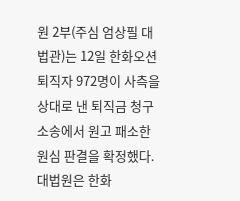원 2부(주심 엄상필 대법관)는 12일 한화오션 퇴직자 972명이 사측을 상대로 낸 퇴직금 청구 소송에서 원고 패소한 원심 판결을 확정했다. 대법원은 한화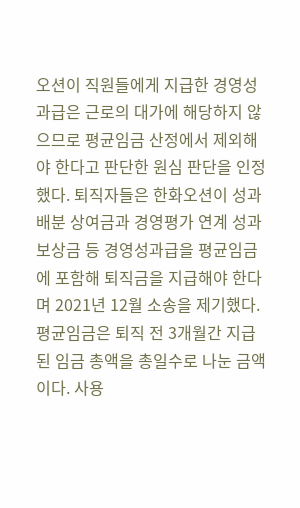오션이 직원들에게 지급한 경영성과급은 근로의 대가에 해당하지 않으므로 평균임금 산정에서 제외해야 한다고 판단한 원심 판단을 인정했다. 퇴직자들은 한화오션이 성과배분 상여금과 경영평가 연계 성과보상금 등 경영성과급을 평균임금에 포함해 퇴직금을 지급해야 한다며 2021년 12월 소송을 제기했다. 평균임금은 퇴직 전 3개월간 지급된 임금 총액을 총일수로 나눈 금액이다. 사용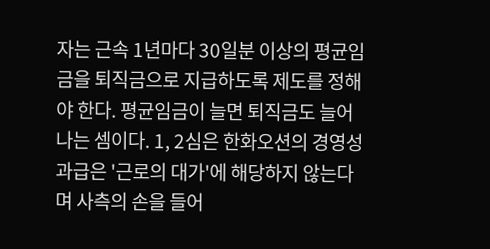자는 근속 1년마다 30일분 이상의 평균임금을 퇴직금으로 지급하도록 제도를 정해야 한다. 평균임금이 늘면 퇴직금도 늘어나는 셈이다. 1, 2심은 한화오션의 경영성과급은 '근로의 대가'에 해당하지 않는다며 사측의 손을 들어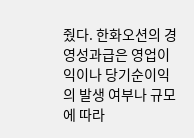줬다. 한화오션의 경영성과급은 영업이익이나 당기순이익의 발생 여부나 규모에 따라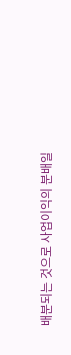배분되는 것으로 사업이익의 분배일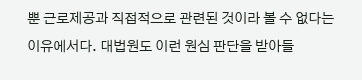뿐 근로제공과 직접적으로 관련된 것이라 볼 수 없다는 이유에서다. 대법원도 이런 원심 판단을 받아들